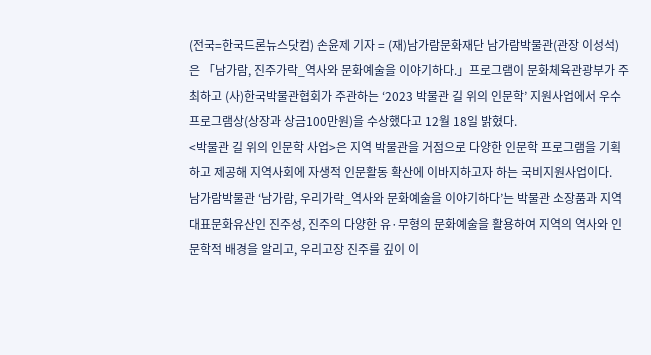(전국=한국드론뉴스닷컴) 손윤제 기자 = (재)남가람문화재단 남가람박물관(관장 이성석)은 「남가람, 진주가락_역사와 문화예술을 이야기하다.」프로그램이 문화체육관광부가 주최하고 (사)한국박물관협회가 주관하는 ‘2023 박물관 길 위의 인문학’ 지원사업에서 우수프로그램상(상장과 상금100만원)을 수상했다고 12월 18일 밝혔다.
<박물관 길 위의 인문학 사업>은 지역 박물관을 거점으로 다양한 인문학 프로그램을 기획하고 제공해 지역사회에 자생적 인문활동 확산에 이바지하고자 하는 국비지원사업이다.
남가람박물관 ‘남가람, 우리가락_역사와 문화예술을 이야기하다’는 박물관 소장품과 지역 대표문화유산인 진주성, 진주의 다양한 유·무형의 문화예술을 활용하여 지역의 역사와 인문학적 배경을 알리고, 우리고장 진주를 깊이 이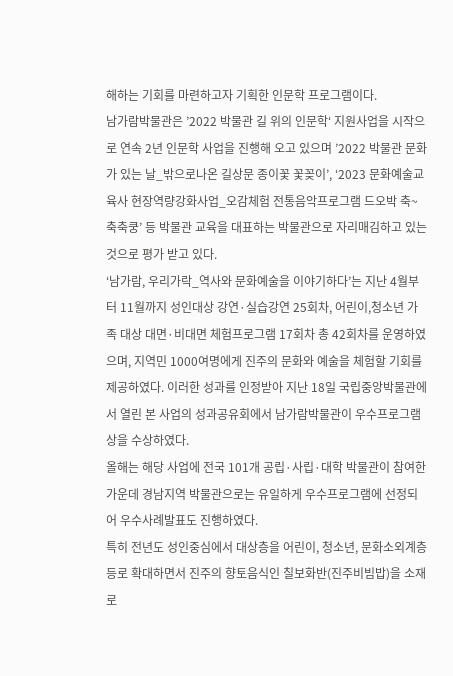해하는 기회를 마련하고자 기획한 인문학 프로그램이다.
남가람박물관은 ’2022 박물관 길 위의 인문학‘ 지원사업을 시작으로 연속 2년 인문학 사업을 진행해 오고 있으며 ’2022 박물관 문화가 있는 날_밖으로나온 길상문 종이꽃 꽃꽂이’, ‘2023 문화예술교육사 현장역량강화사업_오감체험 전통음악프로그램 드오박 축~축축쿵’ 등 박물관 교육을 대표하는 박물관으로 자리매김하고 있는 것으로 평가 받고 있다.
‘남가람, 우리가락_역사와 문화예술을 이야기하다’는 지난 4월부터 11월까지 성인대상 강연·실습강연 25회차, 어린이,청소년 가족 대상 대면·비대면 체험프로그램 17회차 총 42회차를 운영하였으며, 지역민 1000여명에게 진주의 문화와 예술을 체험할 기회를 제공하였다. 이러한 성과를 인정받아 지난 18일 국립중앙박물관에서 열린 본 사업의 성과공유회에서 남가람박물관이 우수프로그램상을 수상하였다.
올해는 해당 사업에 전국 101개 공립·사립·대학 박물관이 참여한 가운데 경남지역 박물관으로는 유일하게 우수프로그램에 선정되어 우수사례발표도 진행하였다.
특히 전년도 성인중심에서 대상층을 어린이, 청소년, 문화소외계층 등로 확대하면서 진주의 향토음식인 칠보화반(진주비빔밥)을 소재로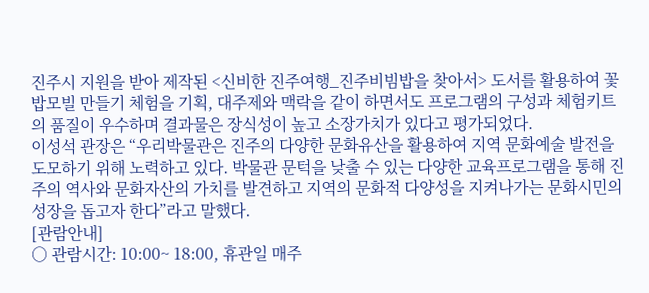진주시 지원을 받아 제작된 <신비한 진주여행_진주비빔밥을 찾아서> 도서를 활용하여 꽃밥모빌 만들기 체험을 기획, 대주제와 맥락을 같이 하면서도 프로그램의 구성과 체험키트의 품질이 우수하며 결과물은 장식성이 높고 소장가치가 있다고 평가되었다.
이성석 관장은 “우리박물관은 진주의 다양한 문화유산을 활용하여 지역 문화예술 발전을 도모하기 위해 노력하고 있다. 박물관 문턱을 낮출 수 있는 다양한 교육프로그램을 통해 진주의 역사와 문화자산의 가치를 발견하고 지역의 문화적 다양성을 지켜나가는 문화시민의 성장을 돕고자 한다”라고 말했다.
[관람안내]
○ 관람시간: 10:00~ 18:00, 휴관일 매주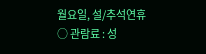월요일, 설/추석연휴
○ 관람료 : 성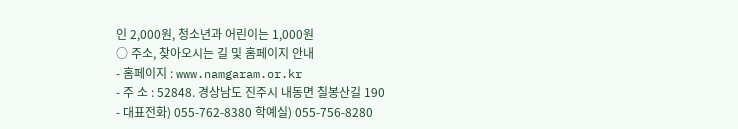인 2,000원, 청소년과 어린이는 1,000원
○ 주소, 찾아오시는 길 및 홈페이지 안내
- 홈페이지 : www.namgaram.or.kr
- 주 소 : 52848. 경상남도 진주시 내동면 칠봉산길 190
- 대표전화) 055-762-8380 학예실) 055-756-8280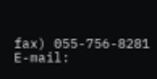fax) 055-756-8281
E-mail: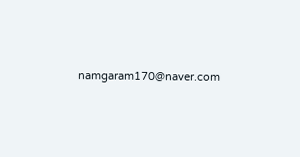namgaram170@naver.com